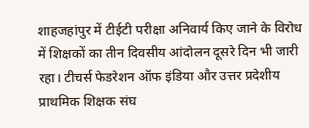शाहजहांपुर में टीईटी परीक्षा अनिवार्य किए जाने के विरोध में शिक्षकों का तीन दिवसीय आंदोलन दूसरे दिन भी जारी रहा। टीचर्स फेडरेशन ऑफ इंडिया और उत्तर प्रदेशीय प्राथमिक शिक्षक संघ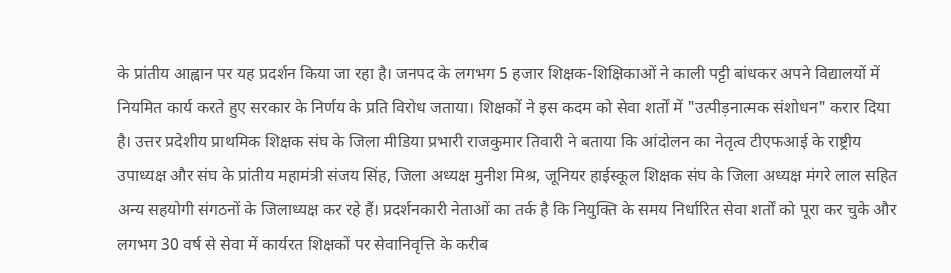के प्रांतीय आह्वान पर यह प्रदर्शन किया जा रहा है। जनपद के लगभग 5 हजार शिक्षक-शिक्षिकाओं ने काली पट्टी बांधकर अपने विद्यालयों में नियमित कार्य करते हुए सरकार के निर्णय के प्रति विरोध जताया। शिक्षकों ने इस कदम को सेवा शर्तों में "उत्पीड़नात्मक संशोधन" करार दिया है। उत्तर प्रदेशीय प्राथमिक शिक्षक संघ के जिला मीडिया प्रभारी राजकुमार तिवारी ने बताया कि आंदोलन का नेतृत्व टीएफआई के राष्ट्रीय उपाध्यक्ष और संघ के प्रांतीय महामंत्री संजय सिंह, जिला अध्यक्ष मुनीश मिश्र, जूनियर हाईस्कूल शिक्षक संघ के जिला अध्यक्ष मंगरे लाल सहित अन्य सहयोगी संगठनों के जिलाध्यक्ष कर रहे हैं। प्रदर्शनकारी नेताओं का तर्क है कि नियुक्ति के समय निर्धारित सेवा शर्तों को पूरा कर चुके और लगभग 30 वर्ष से सेवा में कार्यरत शिक्षकों पर सेवानिवृत्ति के करीब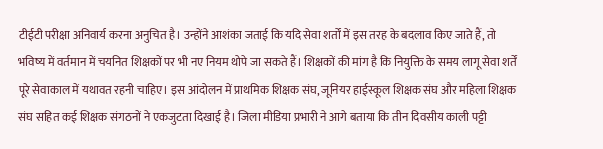टीईटी परीक्षा अनिवार्य करना अनुचित है। उन्होंने आशंका जताई कि यदि सेवा शर्तों में इस तरह के बदलाव किए जाते हैं, तो भविष्य में वर्तमान में चयनित शिक्षकों पर भी नए नियम थोपे जा सकते हैं। शिक्षकों की मांग है कि नियुक्ति के समय लागू सेवा शर्तें पूरे सेवाकाल में यथावत रहनी चाहिए। इस आंदोलन में प्राथमिक शिक्षक संघ, जूनियर हाईस्कूल शिक्षक संघ और महिला शिक्षक संघ सहित कई शिक्षक संगठनों ने एकजुटता दिखाई है। जिला मीडिया प्रभारी ने आगे बताया कि तीन दिवसीय काली पट्टी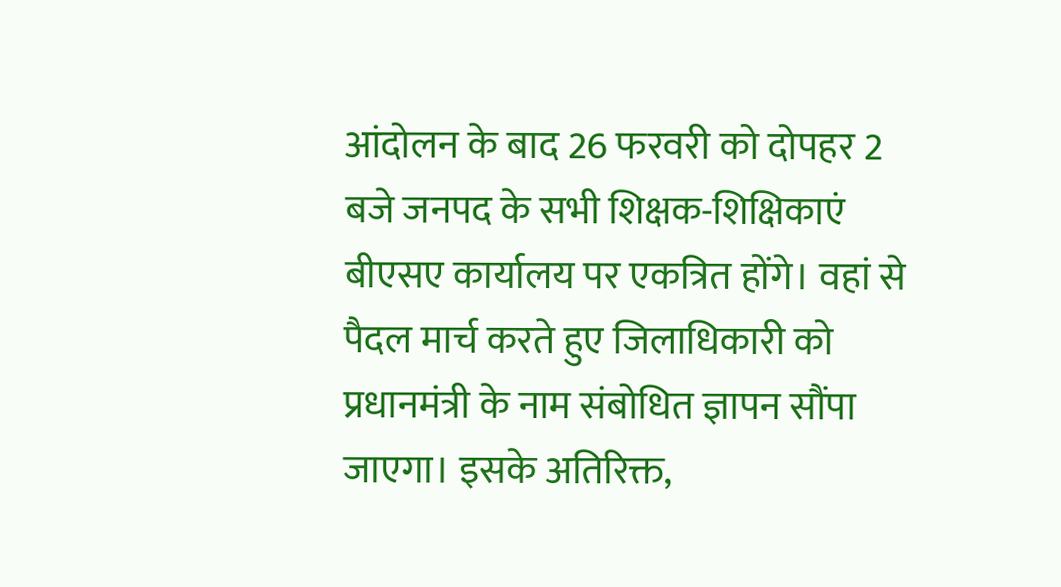आंदोलन के बाद 26 फरवरी को दोपहर 2 बजे जनपद के सभी शिक्षक-शिक्षिकाएं बीएसए कार्यालय पर एकत्रित होंगे। वहां से पैदल मार्च करते हुए जिलाधिकारी को प्रधानमंत्री के नाम संबोधित ज्ञापन सौंपा जाएगा। इसके अतिरिक्त,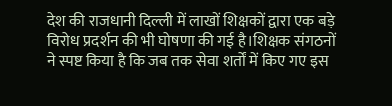देश की राजधानी दिल्ली में लाखों शिक्षकों द्वारा एक बड़े विरोध प्रदर्शन की भी घोषणा की गई है।शिक्षक संगठनों ने स्पष्ट किया है कि जब तक सेवा शर्तों में किए गए इस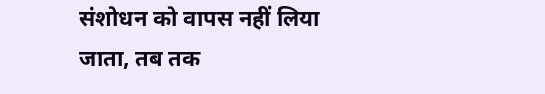संशोधन को वापस नहीं लिया जाता, तब तक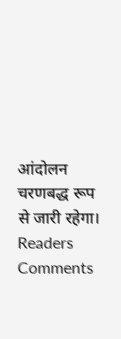आंदोलन चरणबद्ध रूप से जारी रहेगा।
Readers Comments